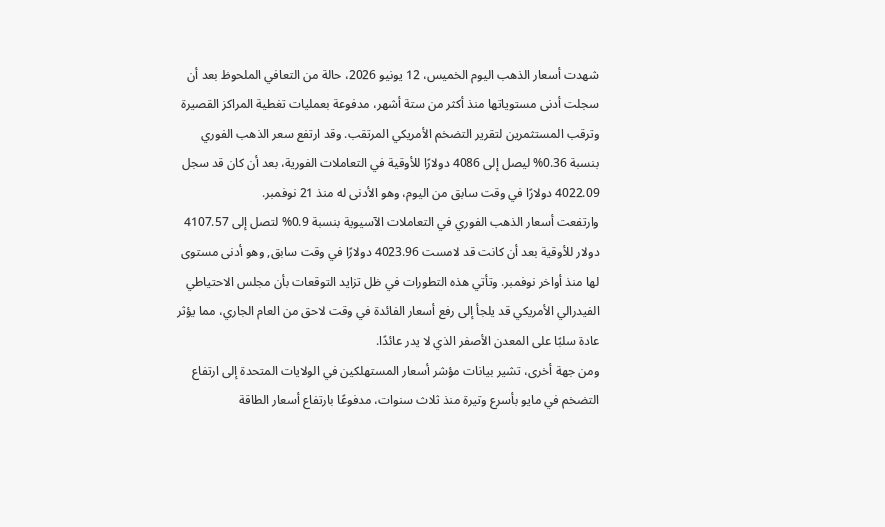شهدت أسعار الذهب اليوم الخميس، 12 يونيو 2026، حالة من التعافي الملحوظ بعد أن سجلت أدنى مستوياتها منذ أكثر من ستة أشهر، مدفوعة بعمليات تغطية المراكز القصيرة وترقب المستثمرين لتقرير التضخم الأمريكي المرتقب. وقد ارتفع سعر الذهب الفوري بنسبة 0.36% ليصل إلى 4086 دولارًا للأوقية في التعاملات الفورية، بعد أن كان قد سجل 4022.09 دولارًا في وقت سابق من اليوم، وهو الأدنى له منذ 21 نوفمبر.
وارتفعت أسعار الذهب الفوري في التعاملات الآسيوية بنسبة 0.9% لتصل إلى 4107.57 دولار للأوقية بعد أن كانت قد لامست 4023.96 دولارًا في وقت سابق, وهو أدنى مستوى لها منذ أواخر نوفمبر. وتأتي هذه التطورات في ظل تزايد التوقعات بأن مجلس الاحتياطي الفيدرالي الأمريكي قد يلجأ إلى رفع أسعار الفائدة في وقت لاحق من العام الجاري، مما يؤثر عادة سلبًا على المعدن الأصفر الذي لا يدر عائدًا.
ومن جهة أخرى، تشير بيانات مؤشر أسعار المستهلكين في الولايات المتحدة إلى ارتفاع التضخم في مايو بأسرع وتيرة منذ ثلاث سنوات، مدفوعًا بارتفاع أسعار الطاقة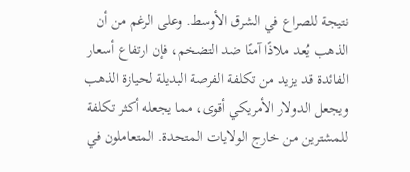نتيجة للصراع في الشرق الأوسط. وعلى الرغم من أن الذهب يُعد ملاذًا آمنًا ضد التضخم، فإن ارتفاع أسعار الفائدة قد يزيد من تكلفة الفرصة البديلة لحيازة الذهب ويجعل الدولار الأمريكي أقوى، مما يجعله أكثر تكلفة للمشترين من خارج الولايات المتحدة. المتعاملون في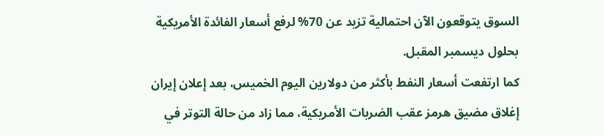السوق يتوقعون الآن احتمالية تزيد عن 70% لرفع أسعار الفائدة الأمريكية بحلول ديسمبر المقبل.
كما ارتفعت أسعار النفط بأكثر من دولارين اليوم الخميس، بعد إعلان إيران إغلاق مضيق هرمز عقب الضربات الأمريكية، مما زاد من حالة التوتر في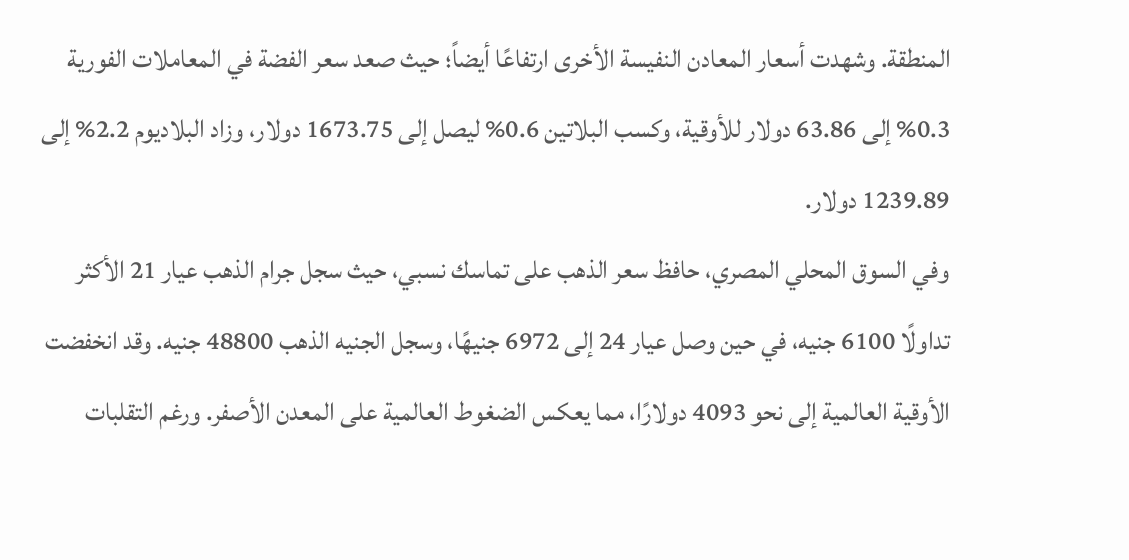المنطقة. وشهدت أسعار المعادن النفيسة الأخرى ارتفاعًا أيضاً؛ حيث صعد سعر الفضة في المعاملات الفورية 0.3% إلى 63.86 دولار للأوقية، وكسب البلاتين 0.6% ليصل إلى 1673.75 دولار، وزاد البلاديوم 2.2% إلى 1239.89 دولار.
وفي السوق المحلي المصري، حافظ سعر الذهب على تماسك نسبي، حيث سجل جرام الذهب عيار 21 الأكثر تداولًا 6100 جنيه، في حين وصل عيار 24 إلى 6972 جنيهًا، وسجل الجنيه الذهب 48800 جنيه. وقد انخفضت الأوقية العالمية إلى نحو 4093 دولارًا، مما يعكس الضغوط العالمية على المعدن الأصفر. ورغم التقلبات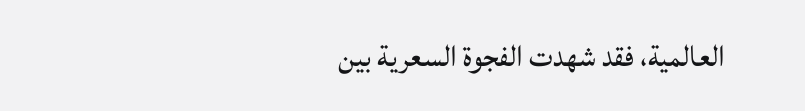العالمية، فقد شهدت الفجوة السعرية بين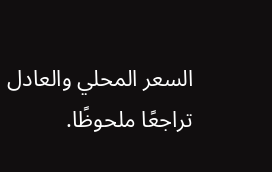السعر المحلي والعادل تراجعًا ملحوظًا.